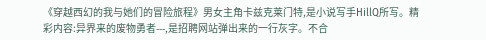《穿越西幻的我与她们的冒险旅程》男女主角卡兹克莱门特,是小说写手HillQ所写。精彩内容:异界来的废物勇者---,是招聘网站弹出来的一行灰字。不合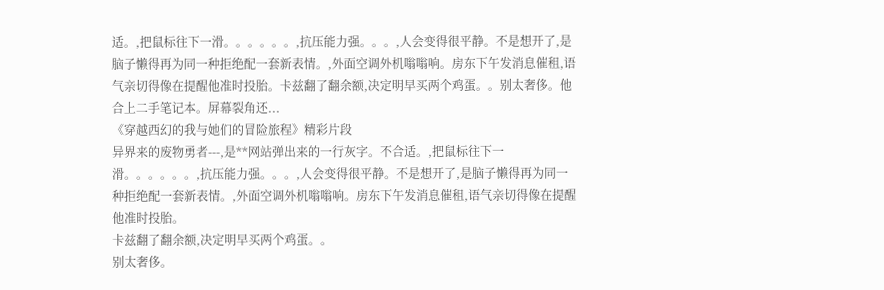适。,把鼠标往下一滑。。。。。。,抗压能力强。。。,人会变得很平静。不是想开了,是脑子懒得再为同一种拒绝配一套新表情。,外面空调外机嗡嗡响。房东下午发消息催租,语气亲切得像在提醒他准时投胎。卡兹翻了翻余额,决定明早买两个鸡蛋。。别太奢侈。他合上二手笔记本。屏幕裂角还...
《穿越西幻的我与她们的冒险旅程》精彩片段
异界来的废物勇者---,是**网站弹出来的一行灰字。不合适。,把鼠标往下一滑。。。。。。,抗压能力强。。。,人会变得很平静。不是想开了,是脑子懒得再为同一种拒绝配一套新表情。,外面空调外机嗡嗡响。房东下午发消息催租,语气亲切得像在提醒他准时投胎。
卡兹翻了翻余额,决定明早买两个鸡蛋。。
别太奢侈。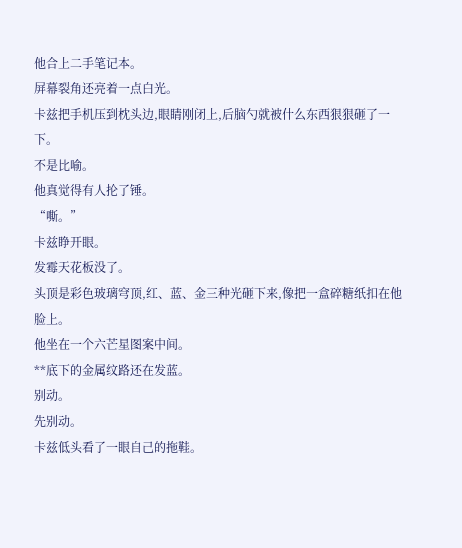他合上二手笔记本。
屏幕裂角还亮着一点白光。
卡兹把手机压到枕头边,眼睛刚闭上,后脑勺就被什么东西狠狠砸了一下。
不是比喻。
他真觉得有人抡了锤。
“嘶。”
卡兹睁开眼。
发霉天花板没了。
头顶是彩色玻璃穹顶,红、蓝、金三种光砸下来,像把一盒碎糖纸扣在他脸上。
他坐在一个六芒星图案中间。
**底下的金属纹路还在发蓝。
别动。
先别动。
卡兹低头看了一眼自己的拖鞋。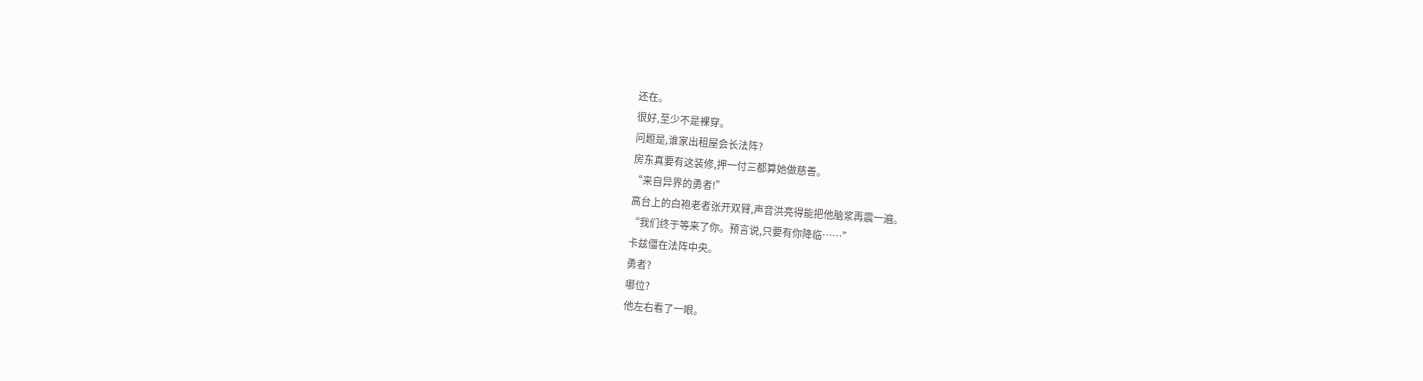还在。
很好,至少不是裸穿。
问题是,谁家出租屋会长法阵?
房东真要有这装修,押一付三都算她做慈善。
“来自异界的勇者!”
高台上的白袍老者张开双臂,声音洪亮得能把他脑浆再震一遍。
“我们终于等来了你。预言说,只要有你降临……”
卡兹僵在法阵中央。
勇者?
哪位?
他左右看了一眼。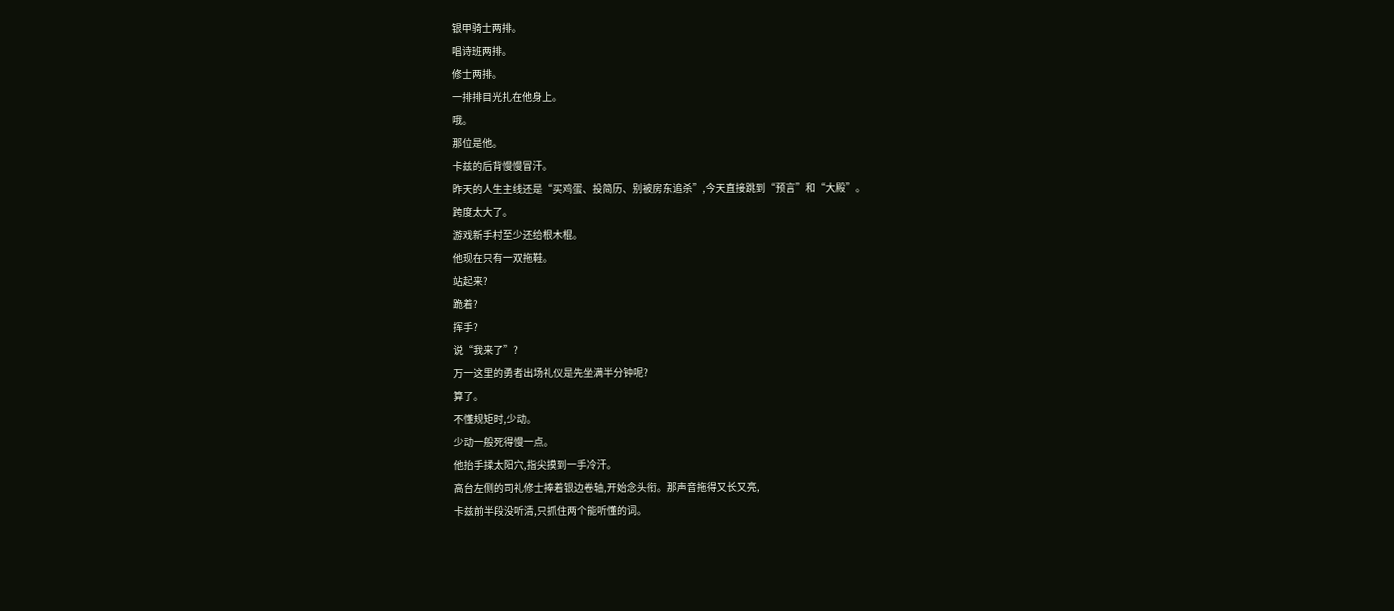银甲骑士两排。
唱诗班两排。
修士两排。
一排排目光扎在他身上。
哦。
那位是他。
卡兹的后背慢慢冒汗。
昨天的人生主线还是“买鸡蛋、投简历、别被房东追杀”,今天直接跳到“预言”和“大殿”。
跨度太大了。
游戏新手村至少还给根木棍。
他现在只有一双拖鞋。
站起来?
跪着?
挥手?
说“我来了”?
万一这里的勇者出场礼仪是先坐满半分钟呢?
算了。
不懂规矩时,少动。
少动一般死得慢一点。
他抬手揉太阳穴,指尖摸到一手冷汗。
高台左侧的司礼修士捧着银边卷轴,开始念头衔。那声音拖得又长又亮,
卡兹前半段没听清,只抓住两个能听懂的词。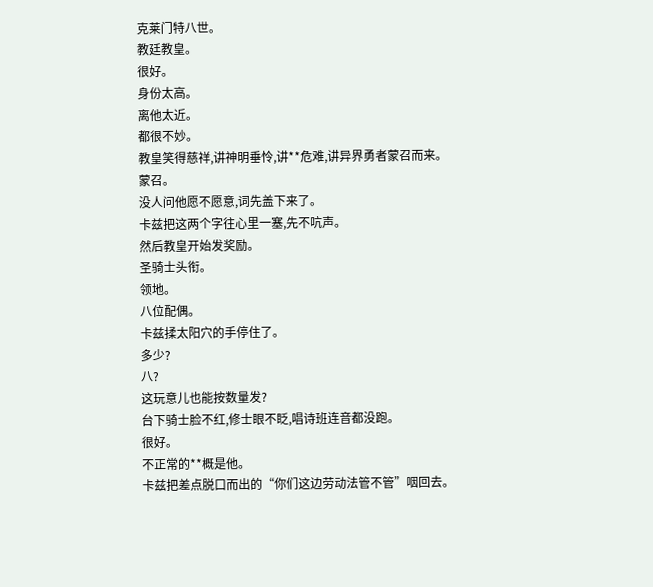克莱门特八世。
教廷教皇。
很好。
身份太高。
离他太近。
都很不妙。
教皇笑得慈祥,讲神明垂怜,讲**危难,讲异界勇者蒙召而来。
蒙召。
没人问他愿不愿意,词先盖下来了。
卡兹把这两个字往心里一塞,先不吭声。
然后教皇开始发奖励。
圣骑士头衔。
领地。
八位配偶。
卡兹揉太阳穴的手停住了。
多少?
八?
这玩意儿也能按数量发?
台下骑士脸不红,修士眼不眨,唱诗班连音都没跑。
很好。
不正常的**概是他。
卡兹把差点脱口而出的“你们这边劳动法管不管”咽回去。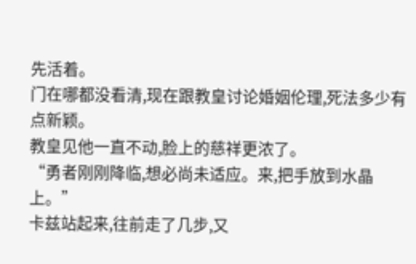先活着。
门在哪都没看清,现在跟教皇讨论婚姻伦理,死法多少有点新颖。
教皇见他一直不动,脸上的慈祥更浓了。
“勇者刚刚降临,想必尚未适应。来,把手放到水晶上。”
卡兹站起来,往前走了几步,又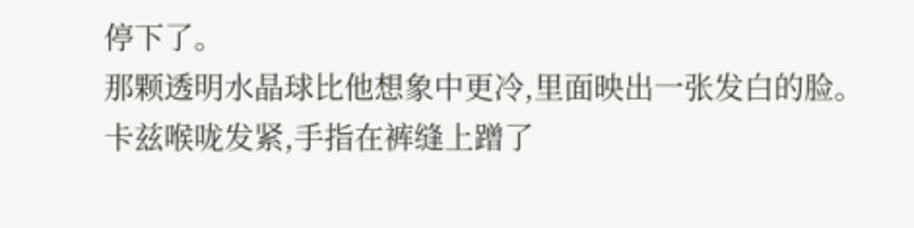停下了。
那颗透明水晶球比他想象中更冷,里面映出一张发白的脸。
卡兹喉咙发紧,手指在裤缝上蹭了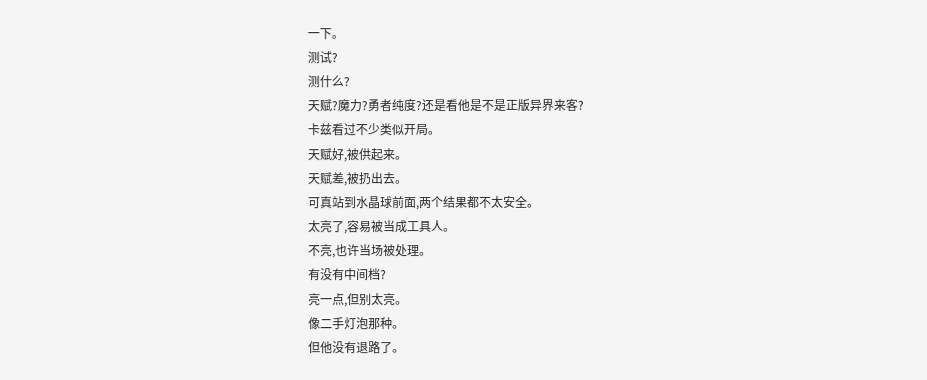一下。
测试?
测什么?
天赋?魔力?勇者纯度?还是看他是不是正版异界来客?
卡兹看过不少类似开局。
天赋好,被供起来。
天赋差,被扔出去。
可真站到水晶球前面,两个结果都不太安全。
太亮了,容易被当成工具人。
不亮,也许当场被处理。
有没有中间档?
亮一点,但别太亮。
像二手灯泡那种。
但他没有退路了。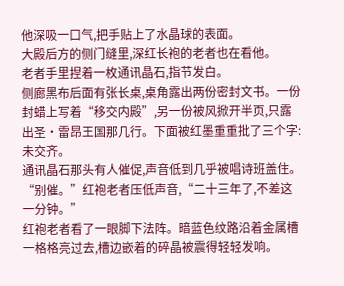他深吸一口气,把手贴上了水晶球的表面。
大殿后方的侧门缝里,深红长袍的老者也在看他。
老者手里捏着一枚通讯晶石,指节发白。
侧廊黑布后面有张长桌,桌角露出两份密封文书。一份封蜡上写着“移交内殿”,另一份被风掀开半页,只露出圣·雷昂王国那几行。下面被红墨重重批了三个字:未交齐。
通讯晶石那头有人催促,声音低到几乎被唱诗班盖住。
“别催。”红袍老者压低声音,“二十三年了,不差这一分钟。”
红袍老者看了一眼脚下法阵。暗蓝色纹路沿着金属槽一格格亮过去,槽边嵌着的碎晶被震得轻轻发响。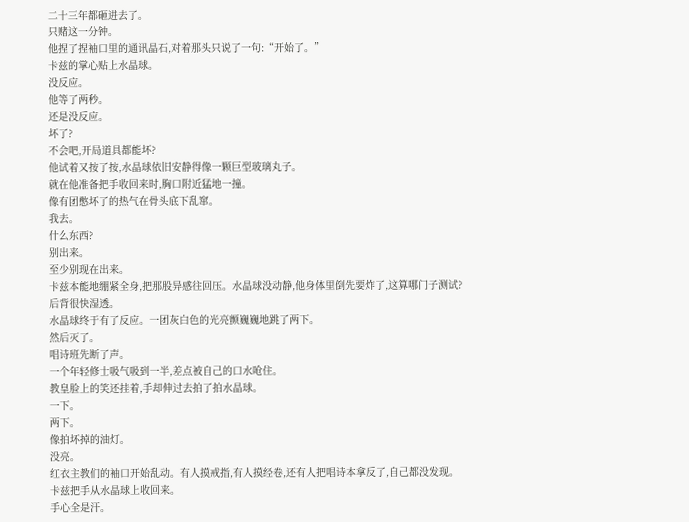二十三年都砸进去了。
只赌这一分钟。
他捏了捏袖口里的通讯晶石,对着那头只说了一句:“开始了。”
卡兹的掌心贴上水晶球。
没反应。
他等了两秒。
还是没反应。
坏了?
不会吧,开局道具都能坏?
他试着又按了按,水晶球依旧安静得像一颗巨型玻璃丸子。
就在他准备把手收回来时,胸口附近猛地一撞。
像有团憋坏了的热气在骨头底下乱窜。
我去。
什么东西?
别出来。
至少别现在出来。
卡兹本能地绷紧全身,把那股异感往回压。水晶球没动静,他身体里倒先要炸了,这算哪门子测试?
后背很快湿透。
水晶球终于有了反应。一团灰白色的光亮颤巍巍地跳了两下。
然后灭了。
唱诗班先断了声。
一个年轻修士吸气吸到一半,差点被自己的口水呛住。
教皇脸上的笑还挂着,手却伸过去拍了拍水晶球。
一下。
两下。
像拍坏掉的油灯。
没亮。
红衣主教们的袖口开始乱动。有人摸戒指,有人摸经卷,还有人把唱诗本拿反了,自己都没发现。
卡兹把手从水晶球上收回来。
手心全是汗。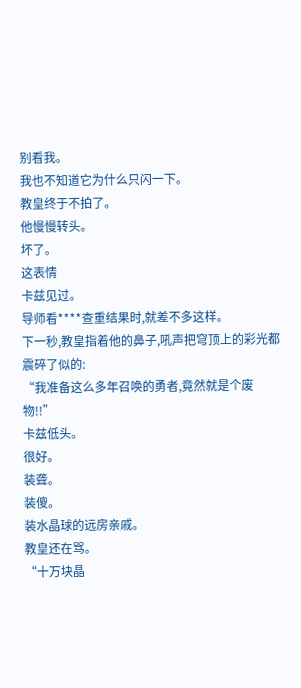别看我。
我也不知道它为什么只闪一下。
教皇终于不拍了。
他慢慢转头。
坏了。
这表情
卡兹见过。
导师看****查重结果时,就差不多这样。
下一秒,教皇指着他的鼻子,吼声把穹顶上的彩光都震碎了似的:
“我准备这么多年召唤的勇者,竟然就是个废物!!”
卡兹低头。
很好。
装聋。
装傻。
装水晶球的远房亲戚。
教皇还在骂。
“十万块晶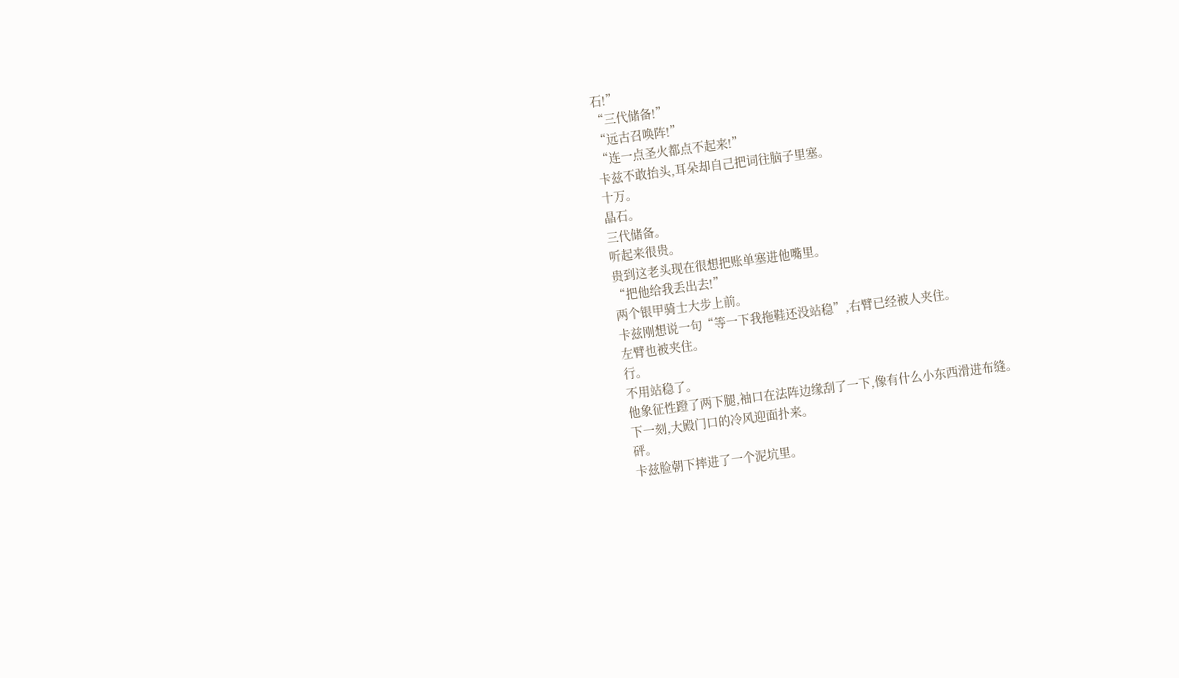石!”
“三代储备!”
“远古召唤阵!”
“连一点圣火都点不起来!”
卡兹不敢抬头,耳朵却自己把词往脑子里塞。
十万。
晶石。
三代储备。
听起来很贵。
贵到这老头现在很想把账单塞进他嘴里。
“把他给我丢出去!”
两个银甲骑士大步上前。
卡兹刚想说一句“等一下我拖鞋还没站稳”,右臂已经被人夹住。
左臂也被夹住。
行。
不用站稳了。
他象征性蹬了两下腿,袖口在法阵边缘刮了一下,像有什么小东西滑进布缝。
下一刻,大殿门口的冷风迎面扑来。
砰。
卡兹脸朝下摔进了一个泥坑里。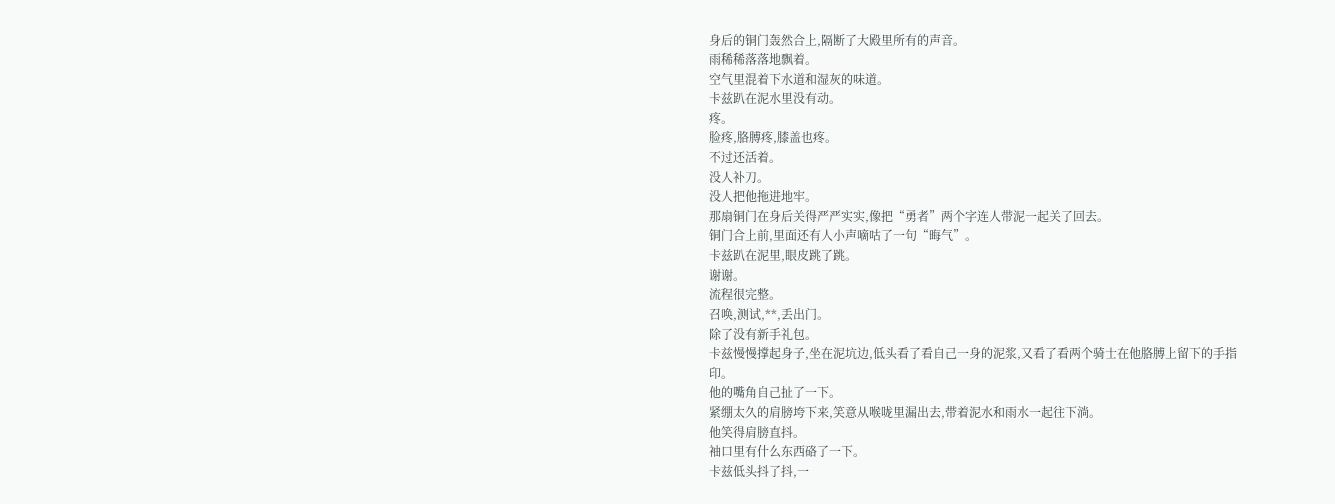身后的铜门轰然合上,隔断了大殿里所有的声音。
雨稀稀落落地飘着。
空气里混着下水道和湿灰的味道。
卡兹趴在泥水里没有动。
疼。
脸疼,胳膊疼,膝盖也疼。
不过还活着。
没人补刀。
没人把他拖进地牢。
那扇铜门在身后关得严严实实,像把“勇者”两个字连人带泥一起关了回去。
铜门合上前,里面还有人小声嘀咕了一句“晦气”。
卡兹趴在泥里,眼皮跳了跳。
谢谢。
流程很完整。
召唤,测试,**,丢出门。
除了没有新手礼包。
卡兹慢慢撑起身子,坐在泥坑边,低头看了看自己一身的泥浆,又看了看两个骑士在他胳膊上留下的手指印。
他的嘴角自己扯了一下。
紧绷太久的肩膀垮下来,笑意从喉咙里漏出去,带着泥水和雨水一起往下淌。
他笑得肩膀直抖。
袖口里有什么东西硌了一下。
卡兹低头抖了抖,一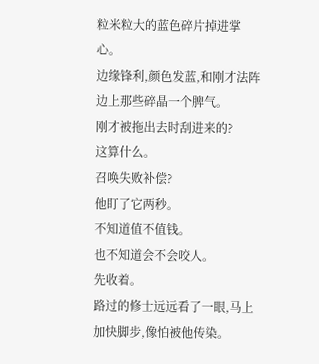粒米粒大的蓝色碎片掉进掌心。
边缘锋利,颜色发蓝,和刚才法阵边上那些碎晶一个脾气。
刚才被拖出去时刮进来的?
这算什么。
召唤失败补偿?
他盯了它两秒。
不知道值不值钱。
也不知道会不会咬人。
先收着。
路过的修士远远看了一眼,马上加快脚步,像怕被他传染。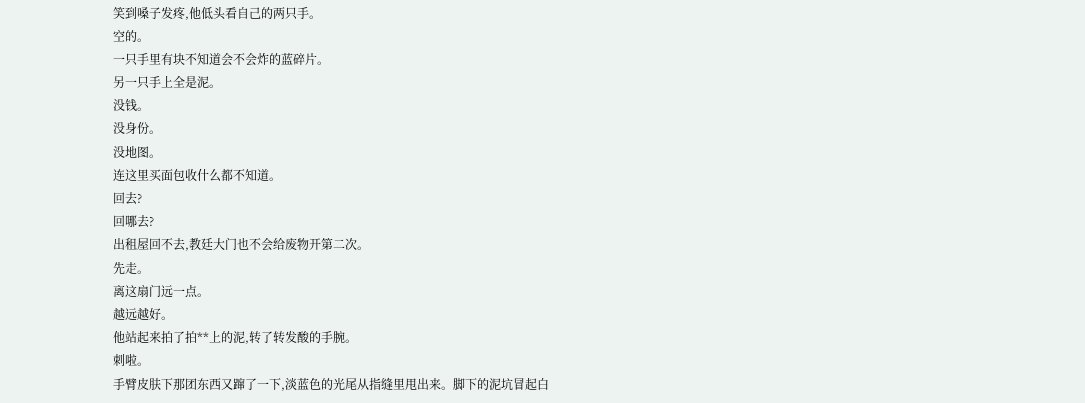笑到嗓子发疼,他低头看自己的两只手。
空的。
一只手里有块不知道会不会炸的蓝碎片。
另一只手上全是泥。
没钱。
没身份。
没地图。
连这里买面包收什么都不知道。
回去?
回哪去?
出租屋回不去,教廷大门也不会给废物开第二次。
先走。
离这扇门远一点。
越远越好。
他站起来拍了拍**上的泥,转了转发酸的手腕。
刺啦。
手臂皮肤下那团东西又蹿了一下,淡蓝色的光尾从指缝里甩出来。脚下的泥坑冒起白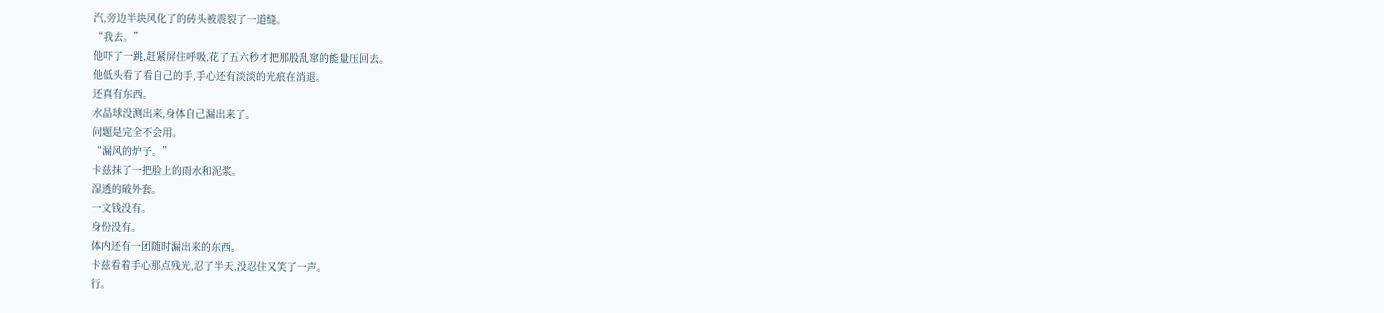汽,旁边半块风化了的砖头被震裂了一道缝。
“我去。”
他吓了一跳,赶紧屏住呼吸,花了五六秒才把那股乱窜的能量压回去。
他低头看了看自己的手,手心还有淡淡的光痕在消退。
还真有东西。
水晶球没测出来,身体自己漏出来了。
问题是完全不会用。
“漏风的炉子。”
卡兹抹了一把脸上的雨水和泥浆。
湿透的破外套。
一文钱没有。
身份没有。
体内还有一团随时漏出来的东西。
卡兹看着手心那点残光,忍了半天,没忍住又笑了一声。
行。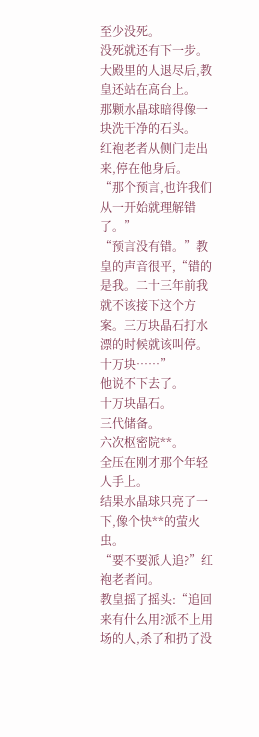至少没死。
没死就还有下一步。
大殿里的人退尽后,教皇还站在高台上。
那颗水晶球暗得像一块洗干净的石头。
红袍老者从侧门走出来,停在他身后。
“那个预言,也许我们从一开始就理解错了。”
“预言没有错。”教皇的声音很平,“错的是我。二十三年前我就不该接下这个方案。三万块晶石打水漂的时候就该叫停。十万块……”
他说不下去了。
十万块晶石。
三代储备。
六次枢密院**。
全压在刚才那个年轻人手上。
结果水晶球只亮了一下,像个快**的萤火虫。
“要不要派人追?”红袍老者问。
教皇摇了摇头:“追回来有什么用?派不上用场的人,杀了和扔了没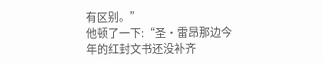有区别。”
他顿了一下:“圣·雷昂那边今年的红封文书还没补齐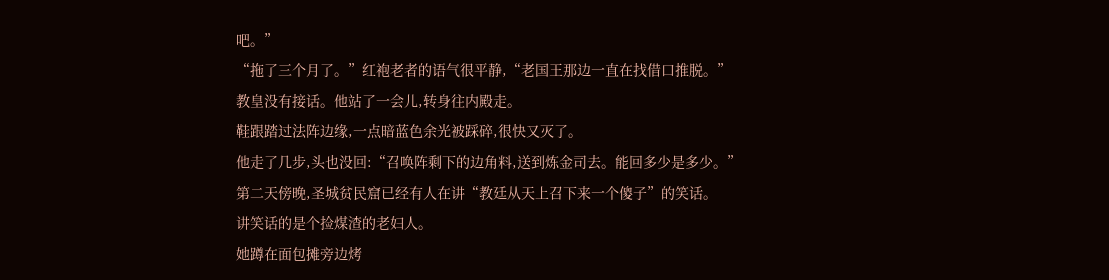吧。”
“拖了三个月了。”红袍老者的语气很平静,“老国王那边一直在找借口推脱。”
教皇没有接话。他站了一会儿,转身往内殿走。
鞋跟踏过法阵边缘,一点暗蓝色余光被踩碎,很快又灭了。
他走了几步,头也没回:“召唤阵剩下的边角料,送到炼金司去。能回多少是多少。”
第二天傍晚,圣城贫民窟已经有人在讲“教廷从天上召下来一个傻子”的笑话。
讲笑话的是个捡煤渣的老妇人。
她蹲在面包摊旁边烤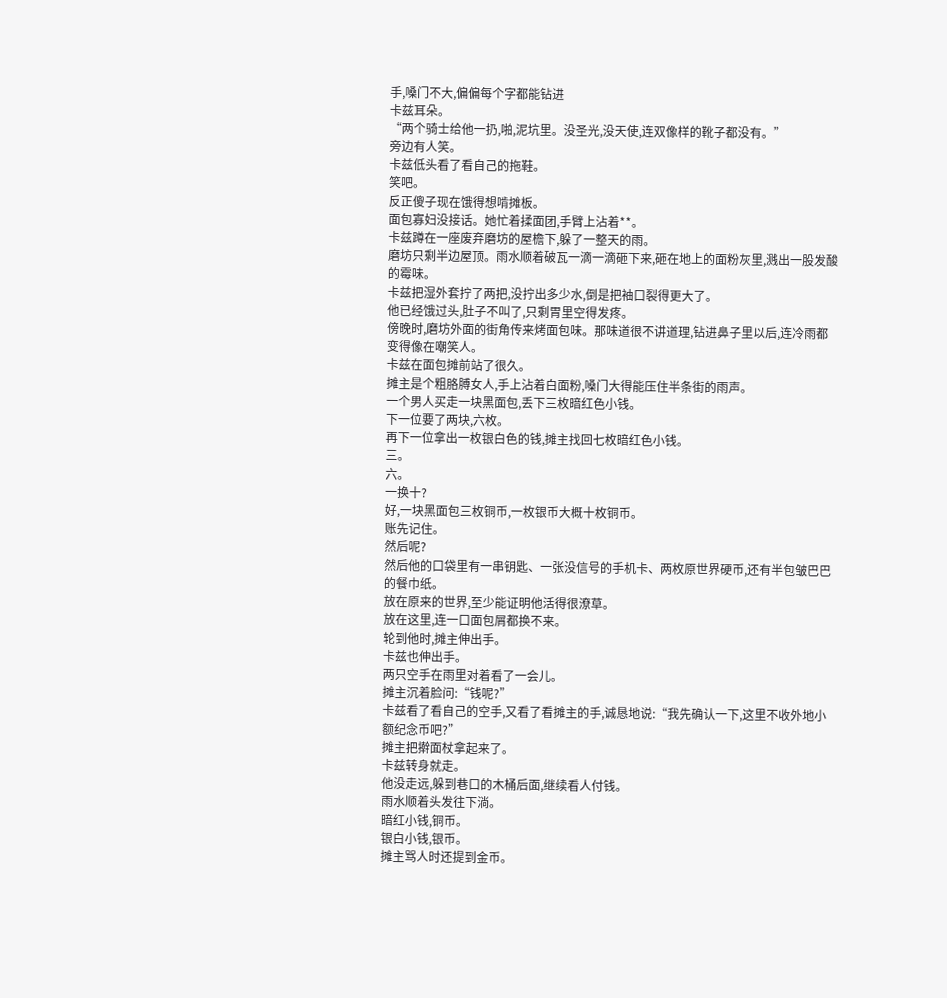手,嗓门不大,偏偏每个字都能钻进
卡兹耳朵。
“两个骑士给他一扔,啪,泥坑里。没圣光,没天使,连双像样的靴子都没有。”
旁边有人笑。
卡兹低头看了看自己的拖鞋。
笑吧。
反正傻子现在饿得想啃摊板。
面包寡妇没接话。她忙着揉面团,手臂上沾着**。
卡兹蹲在一座废弃磨坊的屋檐下,躲了一整天的雨。
磨坊只剩半边屋顶。雨水顺着破瓦一滴一滴砸下来,砸在地上的面粉灰里,溅出一股发酸的霉味。
卡兹把湿外套拧了两把,没拧出多少水,倒是把袖口裂得更大了。
他已经饿过头,肚子不叫了,只剩胃里空得发疼。
傍晚时,磨坊外面的街角传来烤面包味。那味道很不讲道理,钻进鼻子里以后,连冷雨都变得像在嘲笑人。
卡兹在面包摊前站了很久。
摊主是个粗胳膊女人,手上沾着白面粉,嗓门大得能压住半条街的雨声。
一个男人买走一块黑面包,丢下三枚暗红色小钱。
下一位要了两块,六枚。
再下一位拿出一枚银白色的钱,摊主找回七枚暗红色小钱。
三。
六。
一换十?
好,一块黑面包三枚铜币,一枚银币大概十枚铜币。
账先记住。
然后呢?
然后他的口袋里有一串钥匙、一张没信号的手机卡、两枚原世界硬币,还有半包皱巴巴的餐巾纸。
放在原来的世界,至少能证明他活得很潦草。
放在这里,连一口面包屑都换不来。
轮到他时,摊主伸出手。
卡兹也伸出手。
两只空手在雨里对着看了一会儿。
摊主沉着脸问:“钱呢?”
卡兹看了看自己的空手,又看了看摊主的手,诚恳地说:“我先确认一下,这里不收外地小额纪念币吧?”
摊主把擀面杖拿起来了。
卡兹转身就走。
他没走远,躲到巷口的木桶后面,继续看人付钱。
雨水顺着头发往下淌。
暗红小钱,铜币。
银白小钱,银币。
摊主骂人时还提到金币。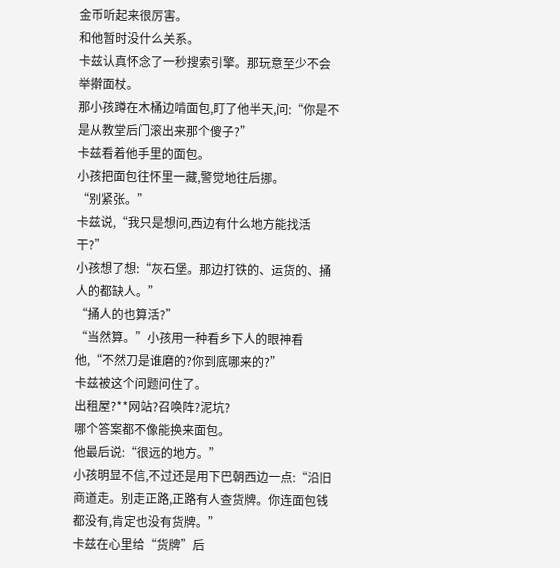金币听起来很厉害。
和他暂时没什么关系。
卡兹认真怀念了一秒搜索引擎。那玩意至少不会举擀面杖。
那小孩蹲在木桶边啃面包,盯了他半天,问:“你是不是从教堂后门滚出来那个傻子?”
卡兹看着他手里的面包。
小孩把面包往怀里一藏,警觉地往后挪。
“别紧张。”
卡兹说,“我只是想问,西边有什么地方能找活干?”
小孩想了想:“灰石堡。那边打铁的、运货的、捅人的都缺人。”
“捅人的也算活?”
“当然算。”小孩用一种看乡下人的眼神看他,“不然刀是谁磨的?你到底哪来的?”
卡兹被这个问题问住了。
出租屋?**网站?召唤阵?泥坑?
哪个答案都不像能换来面包。
他最后说:“很远的地方。”
小孩明显不信,不过还是用下巴朝西边一点:“沿旧商道走。别走正路,正路有人查货牌。你连面包钱都没有,肯定也没有货牌。”
卡兹在心里给“货牌”后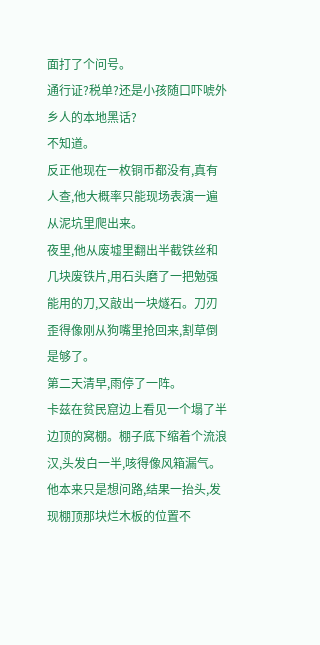面打了个问号。
通行证?税单?还是小孩随口吓唬外乡人的本地黑话?
不知道。
反正他现在一枚铜币都没有,真有人查,他大概率只能现场表演一遍从泥坑里爬出来。
夜里,他从废墟里翻出半截铁丝和几块废铁片,用石头磨了一把勉强能用的刀,又敲出一块燧石。刀刃歪得像刚从狗嘴里抢回来,割草倒是够了。
第二天清早,雨停了一阵。
卡兹在贫民窟边上看见一个塌了半边顶的窝棚。棚子底下缩着个流浪汉,头发白一半,咳得像风箱漏气。他本来只是想问路,结果一抬头,发现棚顶那块烂木板的位置不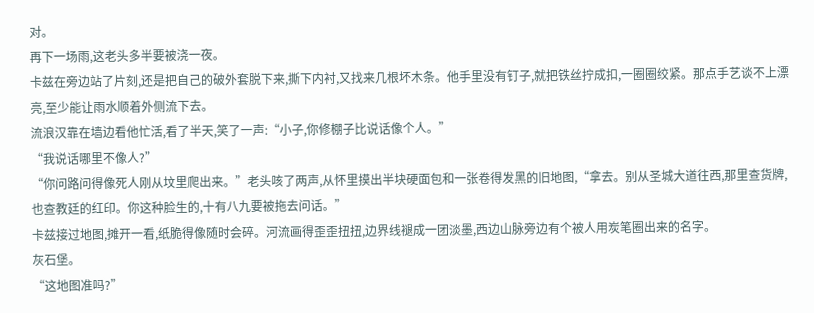对。
再下一场雨,这老头多半要被浇一夜。
卡兹在旁边站了片刻,还是把自己的破外套脱下来,撕下内衬,又找来几根坏木条。他手里没有钉子,就把铁丝拧成扣,一圈圈绞紧。那点手艺谈不上漂亮,至少能让雨水顺着外侧流下去。
流浪汉靠在墙边看他忙活,看了半天,笑了一声:“小子,你修棚子比说话像个人。”
“我说话哪里不像人?”
“你问路问得像死人刚从坟里爬出来。”老头咳了两声,从怀里摸出半块硬面包和一张卷得发黑的旧地图,“拿去。别从圣城大道往西,那里查货牌,也查教廷的红印。你这种脸生的,十有八九要被拖去问话。”
卡兹接过地图,摊开一看,纸脆得像随时会碎。河流画得歪歪扭扭,边界线褪成一团淡墨,西边山脉旁边有个被人用炭笔圈出来的名字。
灰石堡。
“这地图准吗?”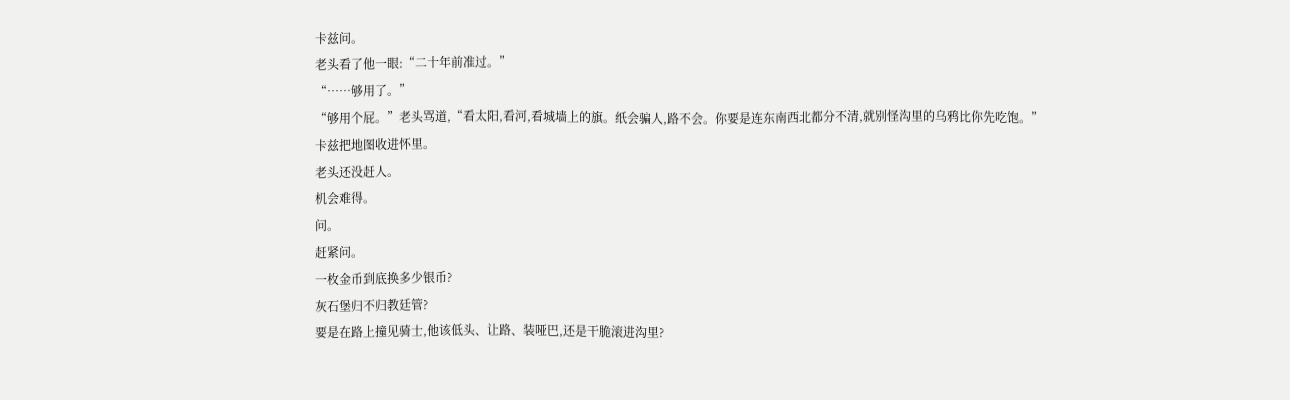卡兹问。
老头看了他一眼:“二十年前准过。”
“……够用了。”
“够用个屁。”老头骂道,“看太阳,看河,看城墙上的旗。纸会骗人,路不会。你要是连东南西北都分不清,就别怪沟里的乌鸦比你先吃饱。”
卡兹把地图收进怀里。
老头还没赶人。
机会难得。
问。
赶紧问。
一枚金币到底换多少银币?
灰石堡归不归教廷管?
要是在路上撞见骑士,他该低头、让路、装哑巴,还是干脆滚进沟里?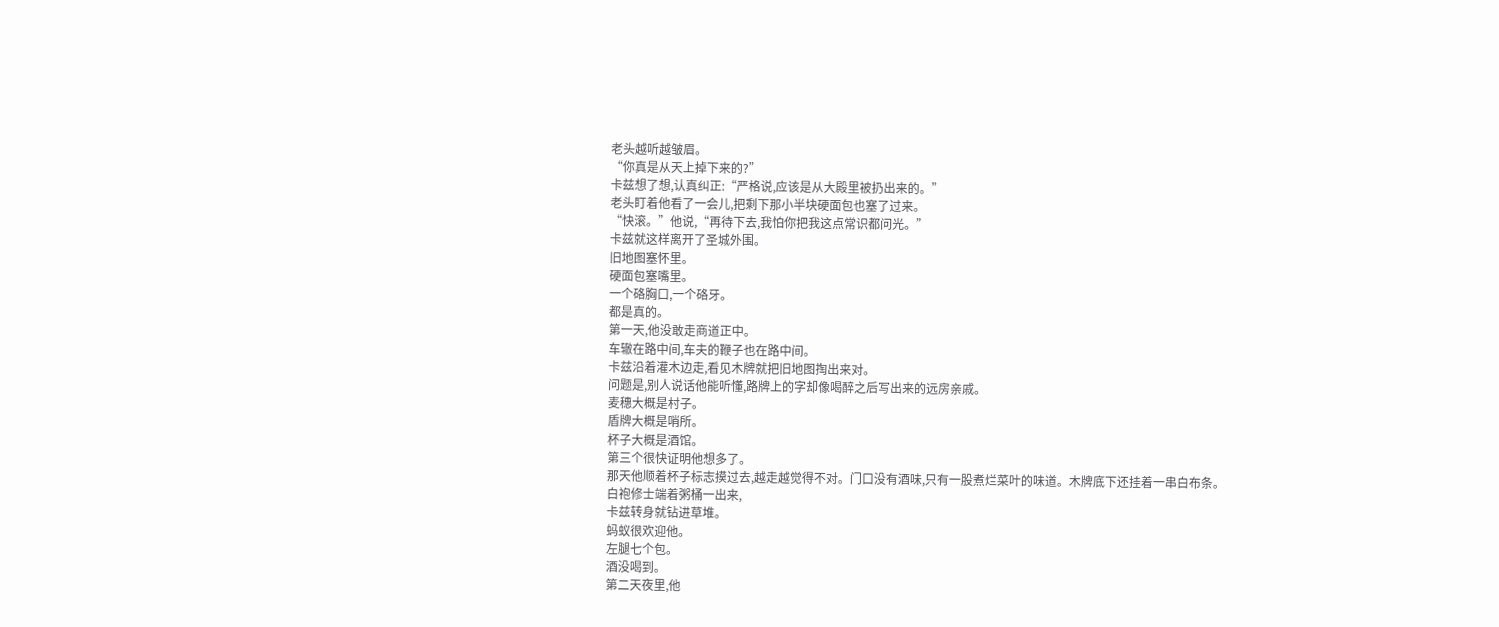老头越听越皱眉。
“你真是从天上掉下来的?”
卡兹想了想,认真纠正:“严格说,应该是从大殿里被扔出来的。”
老头盯着他看了一会儿,把剩下那小半块硬面包也塞了过来。
“快滚。”他说,“再待下去,我怕你把我这点常识都问光。”
卡兹就这样离开了圣城外围。
旧地图塞怀里。
硬面包塞嘴里。
一个硌胸口,一个硌牙。
都是真的。
第一天,他没敢走商道正中。
车辙在路中间,车夫的鞭子也在路中间。
卡兹沿着灌木边走,看见木牌就把旧地图掏出来对。
问题是,别人说话他能听懂,路牌上的字却像喝醉之后写出来的远房亲戚。
麦穗大概是村子。
盾牌大概是哨所。
杯子大概是酒馆。
第三个很快证明他想多了。
那天他顺着杯子标志摸过去,越走越觉得不对。门口没有酒味,只有一股煮烂菜叶的味道。木牌底下还挂着一串白布条。
白袍修士端着粥桶一出来,
卡兹转身就钻进草堆。
蚂蚁很欢迎他。
左腿七个包。
酒没喝到。
第二天夜里,他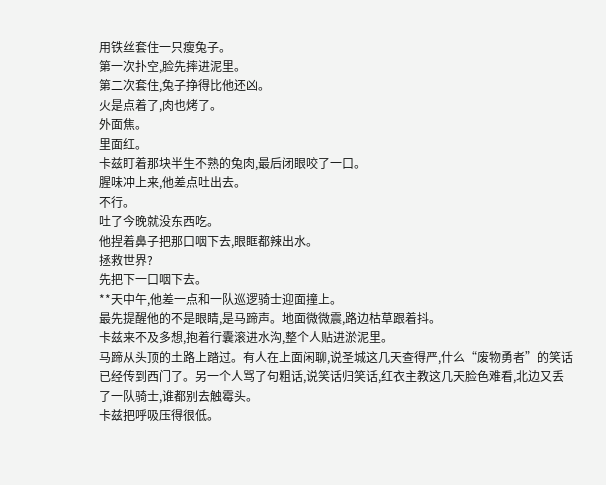用铁丝套住一只瘦兔子。
第一次扑空,脸先摔进泥里。
第二次套住,兔子挣得比他还凶。
火是点着了,肉也烤了。
外面焦。
里面红。
卡兹盯着那块半生不熟的兔肉,最后闭眼咬了一口。
腥味冲上来,他差点吐出去。
不行。
吐了今晚就没东西吃。
他捏着鼻子把那口咽下去,眼眶都辣出水。
拯救世界?
先把下一口咽下去。
**天中午,他差一点和一队巡逻骑士迎面撞上。
最先提醒他的不是眼睛,是马蹄声。地面微微震,路边枯草跟着抖。
卡兹来不及多想,抱着行囊滚进水沟,整个人贴进淤泥里。
马蹄从头顶的土路上踏过。有人在上面闲聊,说圣城这几天查得严,什么“废物勇者”的笑话已经传到西门了。另一个人骂了句粗话,说笑话归笑话,红衣主教这几天脸色难看,北边又丢了一队骑士,谁都别去触霉头。
卡兹把呼吸压得很低。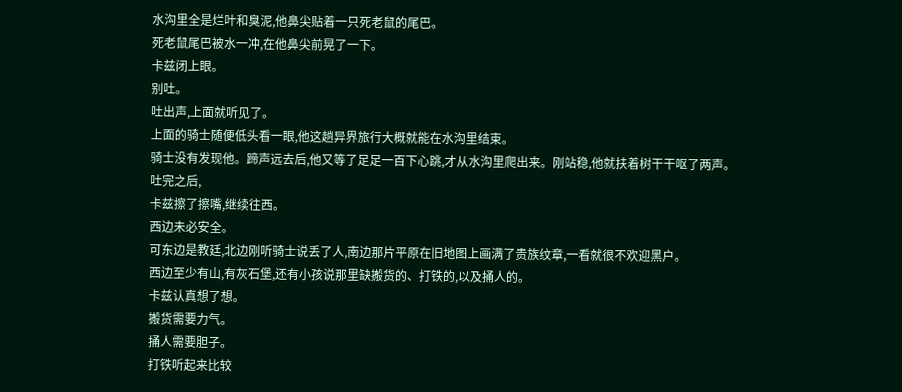水沟里全是烂叶和臭泥,他鼻尖贴着一只死老鼠的尾巴。
死老鼠尾巴被水一冲,在他鼻尖前晃了一下。
卡兹闭上眼。
别吐。
吐出声,上面就听见了。
上面的骑士随便低头看一眼,他这趟异界旅行大概就能在水沟里结束。
骑士没有发现他。蹄声远去后,他又等了足足一百下心跳,才从水沟里爬出来。刚站稳,他就扶着树干干呕了两声。
吐完之后,
卡兹擦了擦嘴,继续往西。
西边未必安全。
可东边是教廷,北边刚听骑士说丢了人,南边那片平原在旧地图上画满了贵族纹章,一看就很不欢迎黑户。
西边至少有山,有灰石堡,还有小孩说那里缺搬货的、打铁的,以及捅人的。
卡兹认真想了想。
搬货需要力气。
捅人需要胆子。
打铁听起来比较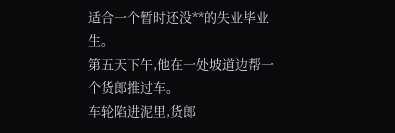适合一个暂时还没**的失业毕业生。
第五天下午,他在一处坡道边帮一个货郎推过车。
车轮陷进泥里,货郎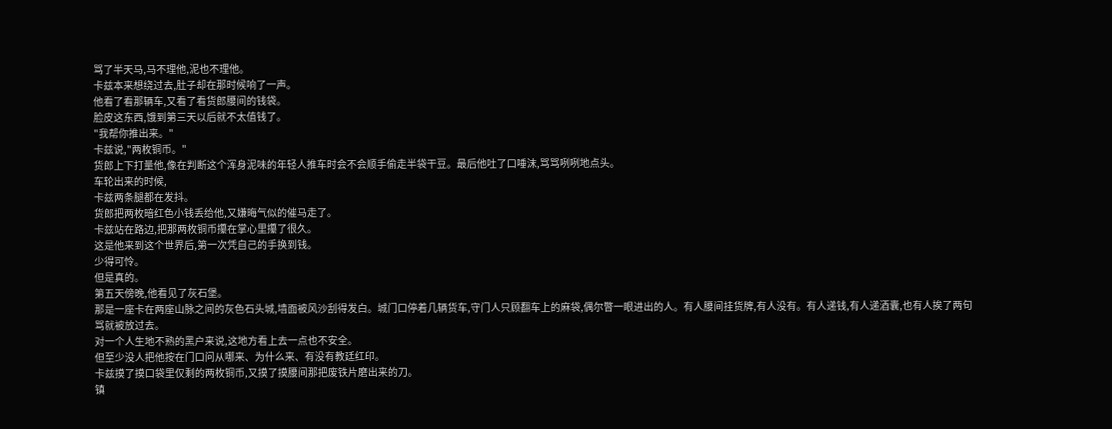骂了半天马,马不理他,泥也不理他。
卡兹本来想绕过去,肚子却在那时候响了一声。
他看了看那辆车,又看了看货郎腰间的钱袋。
脸皮这东西,饿到第三天以后就不太值钱了。
"我帮你推出来。"
卡兹说,"两枚铜币。"
货郎上下打量他,像在判断这个浑身泥味的年轻人推车时会不会顺手偷走半袋干豆。最后他吐了口唾沫,骂骂咧咧地点头。
车轮出来的时候,
卡兹两条腿都在发抖。
货郎把两枚暗红色小钱丢给他,又嫌晦气似的催马走了。
卡兹站在路边,把那两枚铜币攥在掌心里攥了很久。
这是他来到这个世界后,第一次凭自己的手换到钱。
少得可怜。
但是真的。
第五天傍晚,他看见了灰石堡。
那是一座卡在两座山脉之间的灰色石头城,墙面被风沙刮得发白。城门口停着几辆货车,守门人只顾翻车上的麻袋,偶尔瞥一眼进出的人。有人腰间挂货牌,有人没有。有人递钱,有人递酒囊,也有人挨了两句骂就被放过去。
对一个人生地不熟的黑户来说,这地方看上去一点也不安全。
但至少没人把他按在门口问从哪来、为什么来、有没有教廷红印。
卡兹摸了摸口袋里仅剩的两枚铜币,又摸了摸腰间那把废铁片磨出来的刀。
镇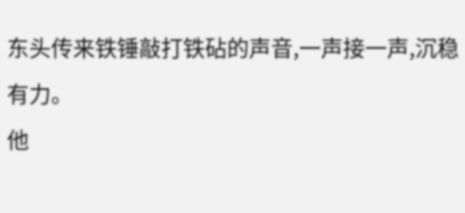东头传来铁锤敲打铁砧的声音,一声接一声,沉稳有力。
他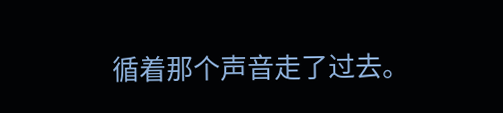循着那个声音走了过去。